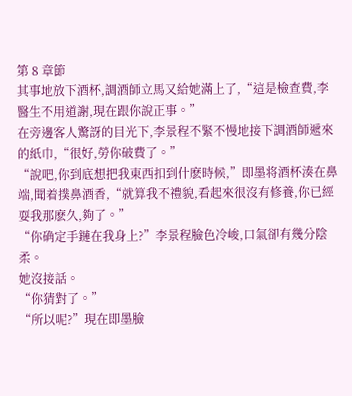第 8 章節
其事地放下酒杯,調酒師立馬又給她滿上了,“這是檢查費,李醫生不用道謝,現在跟你說正事。”
在旁邊客人驚訝的目光下,李景程不緊不慢地接下調酒師遞來的紙巾,“很好,勞你破費了。”
“說吧,你到底想把我東西扣到什麽時候,”即墨将酒杯湊在鼻端,聞着撲鼻酒香,“就算我不禮貌,看起來很沒有修養,你已經耍我那麽久,夠了。”
“你确定手鏈在我身上?”李景程臉色冷峻,口氣卻有幾分陰柔。
她沒接話。
“你猜對了。”
“所以呢?”現在即墨臉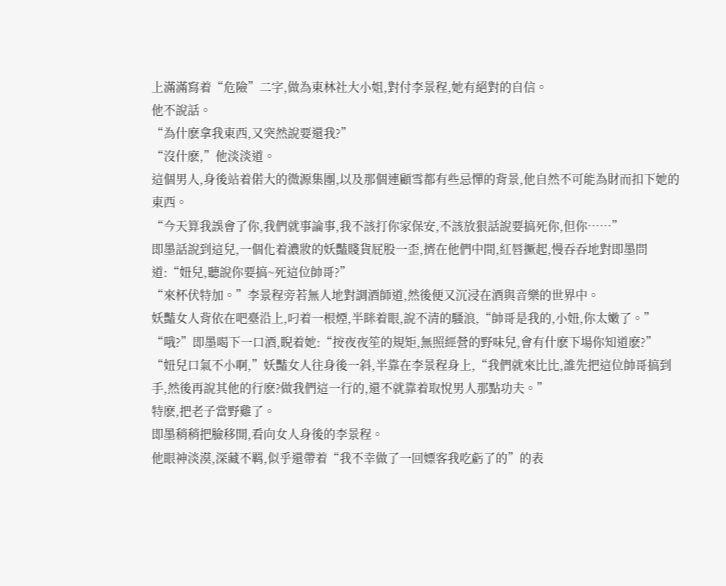上滿滿寫着“危險”二字,做為東林社大小姐,對付李景程,她有絕對的自信。
他不說話。
“為什麽拿我東西,又突然說要還我?”
“沒什麽,”他淡淡道。
這個男人,身後站着偌大的微源集團,以及那個連顧雪都有些忌憚的背景,他自然不可能為財而扣下她的東西。
“今天算我誤會了你,我們就事論事,我不該打你家保安,不該放狠話說要搞死你,但你……”
即墨話說到這兒,一個化着濃妝的妖豔賤貨屁股一歪,擠在他們中間,紅唇撅起,慢吞吞地對即墨問道:“妞兒,聽說你要搞~死這位帥哥?”
“來杯伏特加。”李景程旁若無人地對調酒師道,然後便又沉浸在酒與音樂的世界中。
妖豔女人背依在吧臺沿上,叼着一根煙,半眯着眼,說不清的騷浪,“帥哥是我的,小妞,你太嫩了。”
“哦?”即墨喝下一口酒,睨着她:“按夜夜笙的規矩,無照經營的野味兒,會有什麽下場你知道麽?”
“妞兒口氣不小啊,”妖豔女人往身後一斜,半靠在李景程身上,“我們就來比比,誰先把這位帥哥搞到手,然後再說其他的行麽?做我們這一行的,還不就靠着取悅男人那點功夫。”
特麽,把老子當野雞了。
即墨稍稍把臉移開,看向女人身後的李景程。
他眼神淡漠,深藏不羁,似乎還帶着“我不幸做了一回嫖客我吃虧了的”的表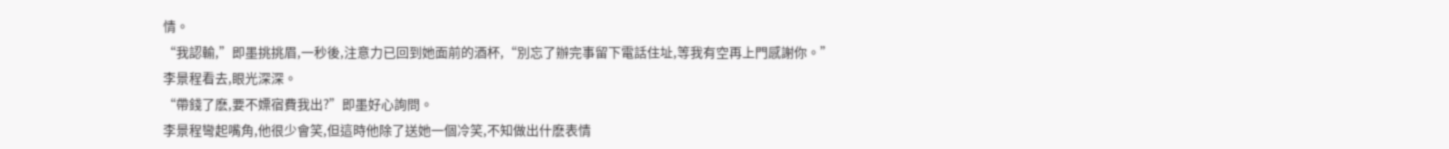情。
“我認輸,”即墨挑挑眉,一秒後,注意力已回到她面前的酒杯,“別忘了辦完事留下電話住址,等我有空再上門感謝你。”
李景程看去,眼光深深。
“帶錢了麽,要不嫖宿費我出?”即墨好心詢問。
李景程彎起嘴角,他很少會笑,但這時他除了送她一個冷笑,不知做出什麽表情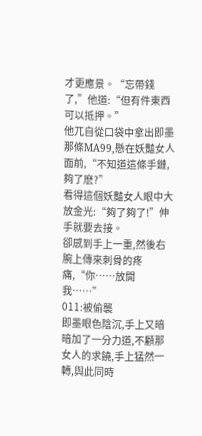才更應景。“忘帶錢了,”他道:“但有件東西可以抵押。”
他兀自從口袋中拿出即墨那條MA99,懸在妖豔女人面前,“不知道這條手鏈,夠了麽?”
看得這個妖豔女人眼中大放金光:“夠了夠了!”伸手就要去接。
卻感到手上一重,然後右腕上傳來刺骨的疼痛,“你……放開我……”
011:被偷襲
即墨眼色陰沉,手上又暗暗加了一分力道,不顧那女人的求饒,手上猛然一轉,與此同時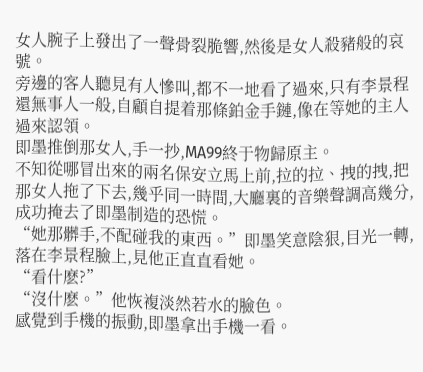女人腕子上發出了一聲骨裂脆響,然後是女人殺豬般的哀號。
旁邊的客人聽見有人慘叫,都不一地看了過來,只有李景程還無事人一般,自顧自提着那條鉑金手鏈,像在等她的主人過來認領。
即墨推倒那女人,手一抄,MA99終于物歸原主。
不知從哪冒出來的兩名保安立馬上前,拉的拉、拽的拽,把那女人拖了下去,幾乎同一時間,大廳裏的音樂聲調高幾分,成功掩去了即墨制造的恐慌。
“她那髒手,不配碰我的東西。”即墨笑意陰狠,目光一轉,落在李景程臉上,見他正直直看她。
“看什麽?”
“沒什麽。”他恢複淡然若水的臉色。
感覺到手機的振動,即墨拿出手機一看。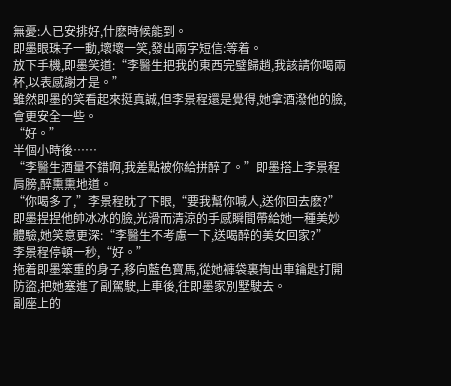無憂:人已安排好,什麽時候能到。
即墨眼珠子一動,壞壞一笑,發出兩字短信:等着。
放下手機,即墨笑道:“李醫生把我的東西完璧歸趙,我該請你喝兩杯,以表感謝才是。”
雖然即墨的笑看起來挺真誠,但李景程還是覺得,她拿酒潑他的臉,會更安全一些。
“好。”
半個小時後……
“李醫生酒量不錯啊,我差點被你給拼醉了。”即墨搭上李景程肩膀,醉熏熏地道。
“你喝多了,”李景程眈了下眼,“要我幫你喊人,送你回去麽?”
即墨捏捏他帥冰冰的臉,光滑而清涼的手感瞬間帶給她一種美妙體驗,她笑意更深:“李醫生不考慮一下,送喝醉的美女回家?”
李景程停頓一秒,“好。”
拖着即墨笨重的身子,移向藍色寶馬,從她褲袋裏掏出車鑰匙打開防盜,把她塞進了副駕駛,上車後,往即墨家別墅駛去。
副座上的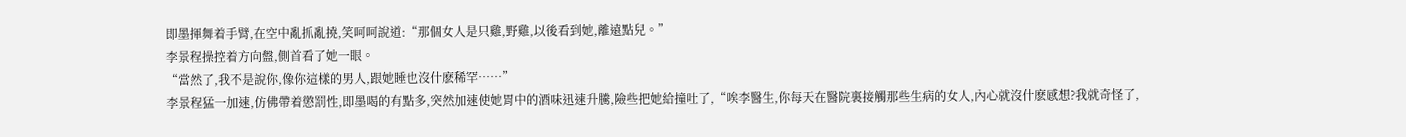即墨揮舞着手臂,在空中亂抓亂撓,笑呵呵說道:“那個女人是只雞,野雞,以後看到她,離遠點兒。”
李景程操控着方向盤,側首看了她一眼。
“當然了,我不是說你,像你這樣的男人,跟她睡也沒什麽稀罕……”
李景程猛一加速,仿佛帶着懲罰性,即墨喝的有點多,突然加速使她胃中的酒味迅速升騰,險些把她給撞吐了,“唉李醫生,你每天在醫院裏接觸那些生病的女人,內心就沒什麽感想?我就奇怪了,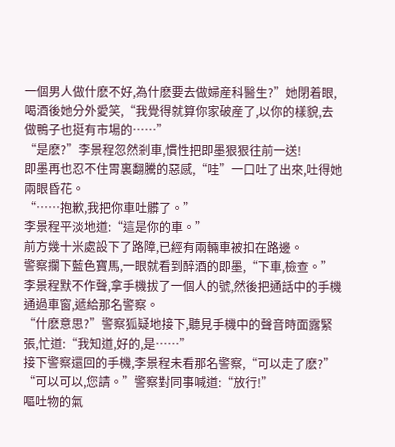一個男人做什麽不好,為什麽要去做婦産科醫生?”她閉着眼,喝酒後她分外愛笑,“我覺得就算你家破産了,以你的樣貌,去做鴨子也挺有市場的……”
“是麽?”李景程忽然剎車,慣性把即墨狠狠往前一送!
即墨再也忍不住胃裏翻騰的惡感,“哇”一口吐了出來,吐得她兩眼昏花。
“……抱歉,我把你車吐髒了。”
李景程平淡地道:“這是你的車。”
前方幾十米處設下了路障,已經有兩輛車被扣在路邊。
警察攔下藍色寶馬,一眼就看到醉酒的即墨,“下車,檢查。”
李景程默不作聲,拿手機拔了一個人的號,然後把通話中的手機通過車窗,遞給那名警察。
“什麽意思?”警察狐疑地接下,聽見手機中的聲音時面露緊張,忙道:“我知道,好的,是……”
接下警察還回的手機,李景程未看那名警察,“可以走了麽?”
“可以可以,您請。”警察對同事喊道:“放行!”
嘔吐物的氣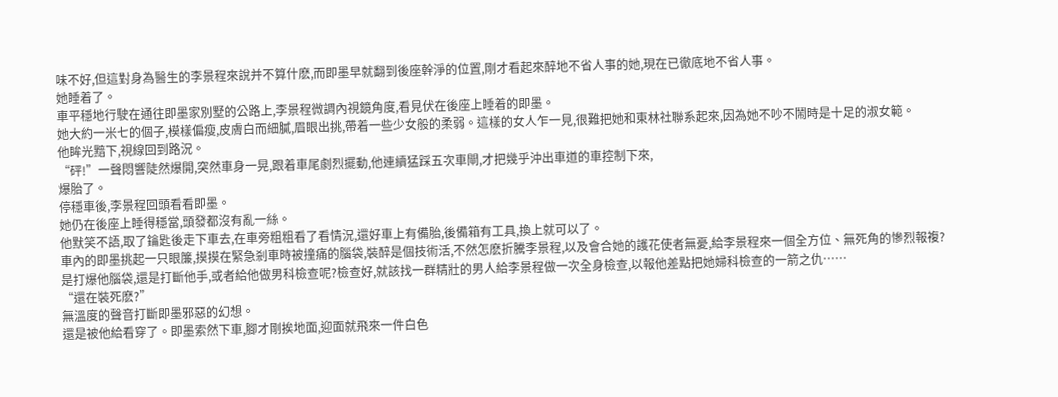味不好,但這對身為醫生的李景程來說并不算什麽,而即墨早就翻到後座幹淨的位置,剛才看起來醉地不省人事的她,現在已徹底地不省人事。
她睡着了。
車平穩地行駛在通往即墨家別墅的公路上,李景程微調內視鏡角度,看見伏在後座上睡着的即墨。
她大約一米七的個子,模樣偏瘦,皮膚白而細膩,眉眼出挑,帶着一些少女般的柔弱。這樣的女人乍一見,很難把她和東林社聯系起來,因為她不吵不鬧時是十足的淑女範。
他眸光黯下,視線回到路況。
“砰!”一聲悶響陡然爆開,突然車身一晃,跟着車尾劇烈擺動,他連續猛踩五次車閘,才把幾乎沖出車道的車控制下來,
爆胎了。
停穩車後,李景程回頭看看即墨。
她仍在後座上睡得穩當,頭發都沒有亂一絲。
他默笑不語,取了鑰匙後走下車去,在車旁粗粗看了看情況,還好車上有備胎,後備箱有工具,換上就可以了。
車內的即墨挑起一只眼簾,摸摸在緊急剎車時被撞痛的腦袋,裝醉是個技術活,不然怎麽折騰李景程,以及會合她的護花使者無憂,給李景程來一個全方位、無死角的慘烈報複?
是打爆他腦袋,還是打斷他手,或者給他做男科檢查呢?檢查好,就該找一群精壯的男人給李景程做一次全身檢查,以報他差點把她婦科檢查的一箭之仇……
“還在裝死麽?”
無溫度的聲音打斷即墨邪惡的幻想。
還是被他給看穿了。即墨索然下車,腳才剛挨地面,迎面就飛來一件白色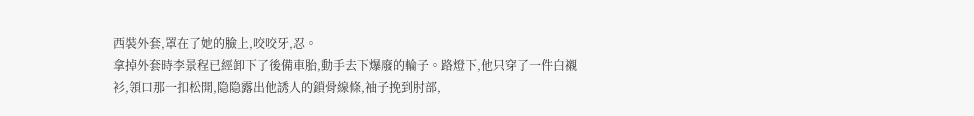西裝外套,罩在了她的臉上,咬咬牙,忍。
拿掉外套時李景程已經卸下了後備車胎,動手去下爆廢的輪子。路燈下,他只穿了一件白襯衫,領口那一扣松開,隐隐露出他誘人的鎖骨線條,袖子挽到肘部,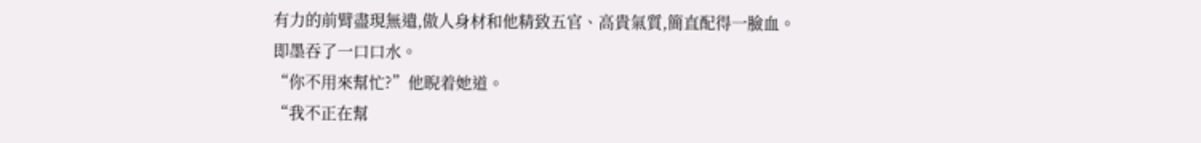有力的前臂盡現無遺,傲人身材和他精致五官、高貴氣質,簡直配得一臉血。
即墨吞了一口口水。
“你不用來幫忙?”他睨着她道。
“我不正在幫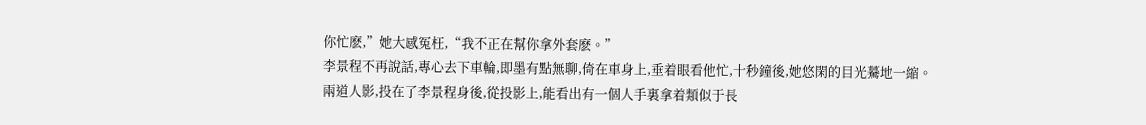你忙麽,”她大感冤枉,“我不正在幫你拿外套麽。”
李景程不再說話,專心去下車輪,即墨有點無聊,倚在車身上,垂着眼看他忙,十秒鐘後,她悠閑的目光驀地一縮。
兩道人影,投在了李景程身後,從投影上,能看出有一個人手裏拿着類似于長